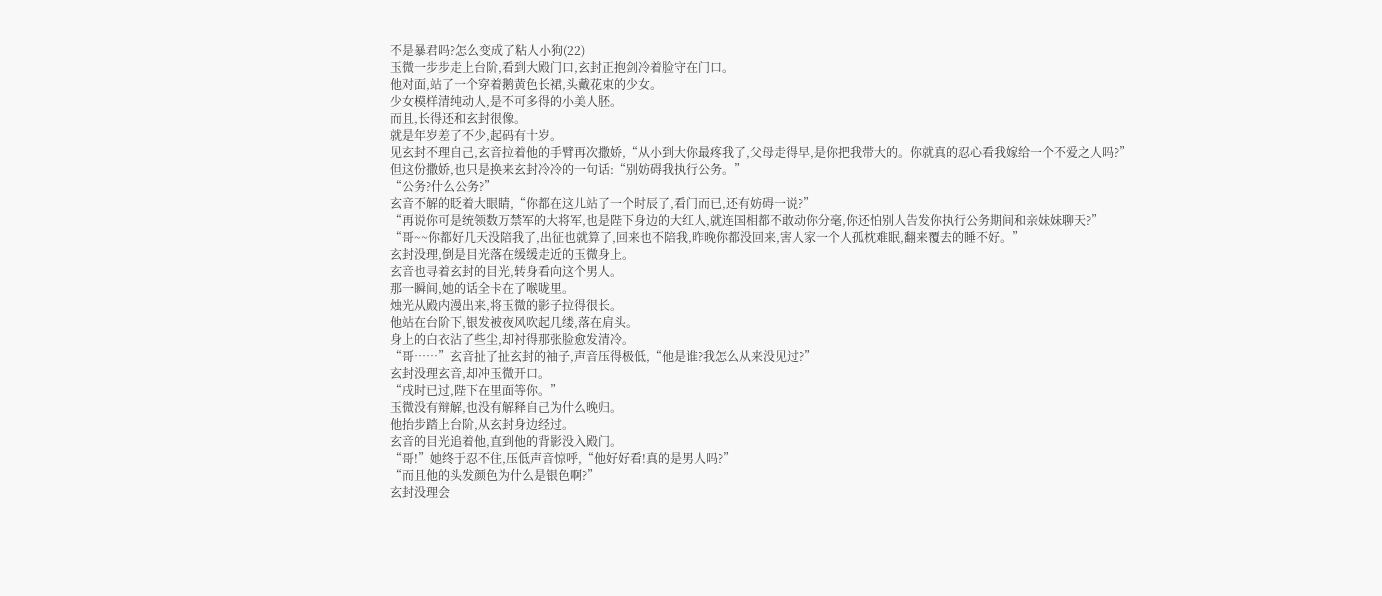不是暴君吗?怎么变成了粘人小狗(22)
玉微一步步走上台阶,看到大殿门口,玄封正抱剑冷着脸守在门口。
他对面,站了一个穿着鹅黄色长裙,头戴花束的少女。
少女模样清纯动人,是不可多得的小美人胚。
而且,长得还和玄封很像。
就是年岁差了不少,起码有十岁。
见玄封不理自己,玄音拉着他的手臂再次撒娇,“从小到大你最疼我了,父母走得早,是你把我带大的。你就真的忍心看我嫁给一个不爱之人吗?”
但这份撒娇,也只是换来玄封冷冷的一句话:“别妨碍我执行公务。”
“公务?什么公务?”
玄音不解的眨着大眼睛,“你都在这儿站了一个时辰了,看门而已,还有妨碍一说?”
“再说你可是统领数万禁军的大将军,也是陛下身边的大红人,就连国相都不敢动你分毫,你还怕别人告发你执行公务期间和亲妹妹聊天?”
“哥~~你都好几天没陪我了,出征也就算了,回来也不陪我,昨晚你都没回来,害人家一个人孤枕难眠,翻来覆去的睡不好。”
玄封没理,倒是目光落在缓缓走近的玉微身上。
玄音也寻着玄封的目光,转身看向这个男人。
那一瞬间,她的话全卡在了喉咙里。
烛光从殿内漫出来,将玉微的影子拉得很长。
他站在台阶下,银发被夜风吹起几缕,落在肩头。
身上的白衣沾了些尘,却衬得那张脸愈发清冷。
“哥……”玄音扯了扯玄封的袖子,声音压得极低,“他是谁?我怎么从来没见过?”
玄封没理玄音,却冲玉微开口。
“戌时已过,陛下在里面等你。”
玉微没有辩解,也没有解释自己为什么晚归。
他抬步踏上台阶,从玄封身边经过。
玄音的目光追着他,直到他的背影没入殿门。
“哥!”她终于忍不住,压低声音惊呼,“他好好看!真的是男人吗?”
“而且他的头发颜色为什么是银色啊?”
玄封没理会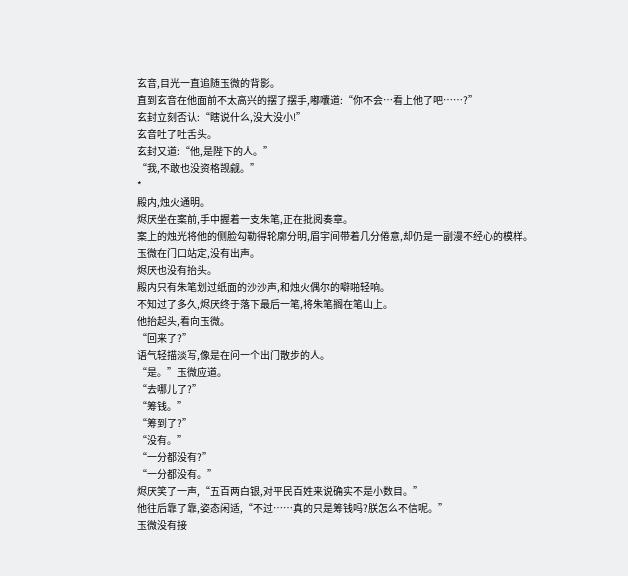玄音,目光一直追随玉微的背影。
直到玄音在他面前不太高兴的摆了摆手,嘟囔道:“你不会…看上他了吧……?”
玄封立刻否认:“瞎说什么,没大没小!”
玄音吐了吐舌头。
玄封又道:“他,是陛下的人。”
“我,不敢也没资格觊觎。”
*
殿内,烛火通明。
烬厌坐在案前,手中握着一支朱笔,正在批阅奏章。
案上的烛光将他的侧脸勾勒得轮廓分明,眉宇间带着几分倦意,却仍是一副漫不经心的模样。
玉微在门口站定,没有出声。
烬厌也没有抬头。
殿内只有朱笔划过纸面的沙沙声,和烛火偶尔的噼啪轻响。
不知过了多久,烬厌终于落下最后一笔,将朱笔搁在笔山上。
他抬起头,看向玉微。
“回来了?”
语气轻描淡写,像是在问一个出门散步的人。
“是。”玉微应道。
“去哪儿了?”
“筹钱。”
“筹到了?”
“没有。”
“一分都没有?”
“一分都没有。”
烬厌笑了一声,“五百两白银,对平民百姓来说确实不是小数目。”
他往后靠了靠,姿态闲适,“不过……真的只是筹钱吗?朕怎么不信呢。”
玉微没有接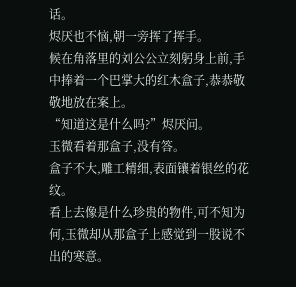话。
烬厌也不恼,朝一旁挥了挥手。
候在角落里的刘公公立刻躬身上前,手中捧着一个巴掌大的红木盒子,恭恭敬敬地放在案上。
“知道这是什么吗?”烬厌问。
玉微看着那盒子,没有答。
盒子不大,雕工精细,表面镶着银丝的花纹。
看上去像是什么珍贵的物件,可不知为何,玉微却从那盒子上感觉到一股说不出的寒意。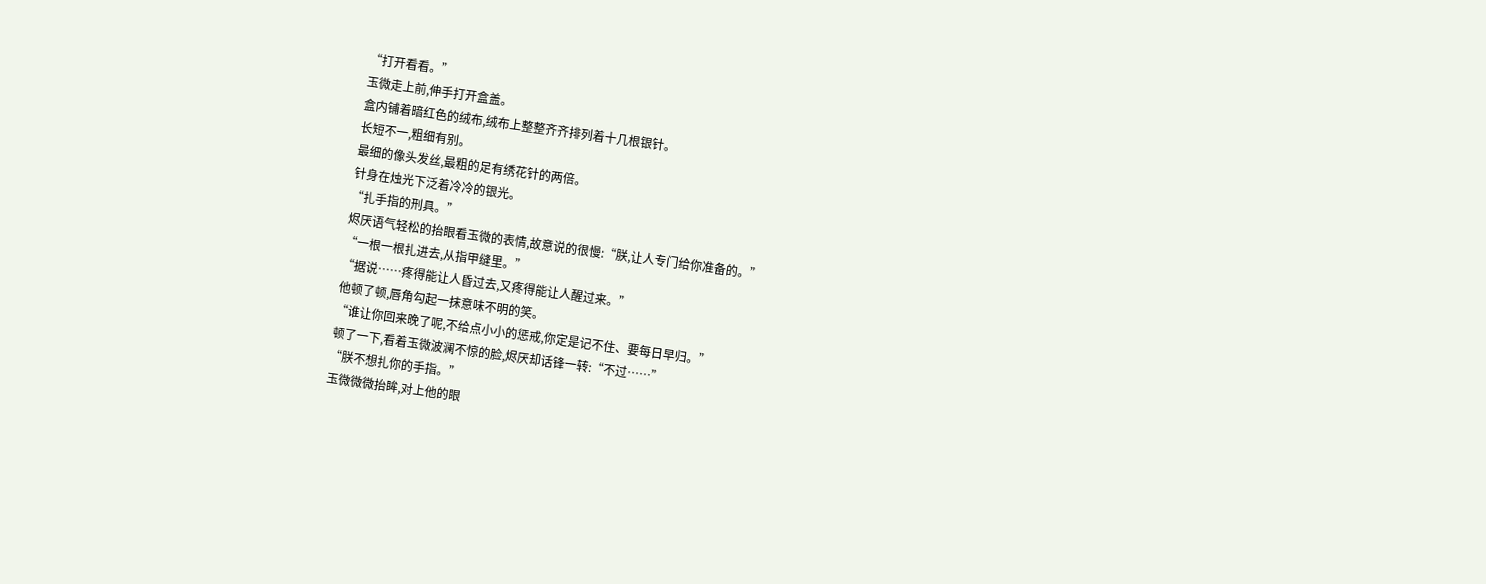“打开看看。”
玉微走上前,伸手打开盒盖。
盒内铺着暗红色的绒布,绒布上整整齐齐排列着十几根银针。
长短不一,粗细有别。
最细的像头发丝,最粗的足有绣花针的两倍。
针身在烛光下泛着冷冷的银光。
“扎手指的刑具。”
烬厌语气轻松的抬眼看玉微的表情,故意说的很慢:“朕,让人专门给你准备的。”
“一根一根扎进去,从指甲缝里。”
“据说……疼得能让人昏过去,又疼得能让人醒过来。”
他顿了顿,唇角勾起一抹意味不明的笑。
“谁让你回来晚了呢,不给点小小的惩戒,你定是记不住、要每日早归。”
顿了一下,看着玉微波澜不惊的脸,烬厌却话锋一转:“不过……”
“朕不想扎你的手指。”
玉微微微抬眸,对上他的眼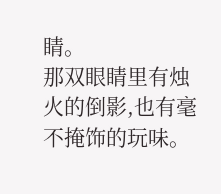睛。
那双眼睛里有烛火的倒影,也有毫不掩饰的玩味。